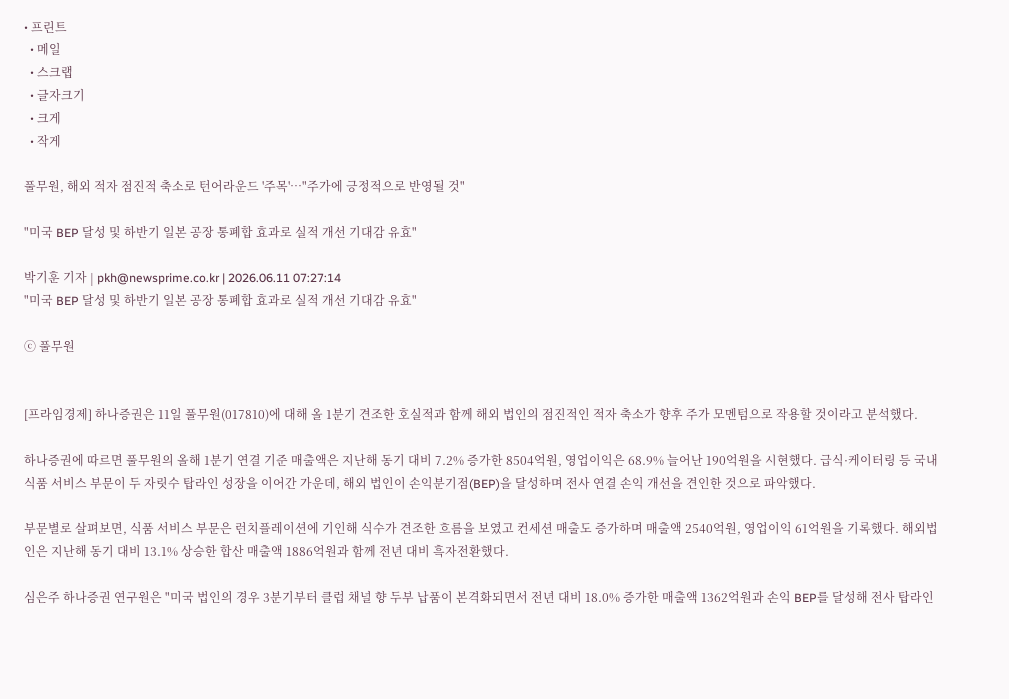• 프린트
  • 메일
  • 스크랩
  • 글자크기
  • 크게
  • 작게

풀무원, 해외 적자 점진적 축소로 턴어라운드 '주목'…"주가에 긍정적으로 반영될 것"

"미국 BEP 달성 및 하반기 일본 공장 통폐합 효과로 실적 개선 기대감 유효"

박기훈 기자 | pkh@newsprime.co.kr | 2026.06.11 07:27:14
"미국 BEP 달성 및 하반기 일본 공장 통폐합 효과로 실적 개선 기대감 유효"

ⓒ 풀무원


[프라임경제] 하나증권은 11일 풀무원(017810)에 대해 올 1분기 견조한 호실적과 함께 해외 법인의 점진적인 적자 축소가 향후 주가 모멘텀으로 작용할 것이라고 분석했다.

하나증권에 따르면 풀무원의 올해 1분기 연결 기준 매출액은 지난해 동기 대비 7.2% 증가한 8504억원, 영업이익은 68.9% 늘어난 190억원을 시현했다. 급식·케이터링 등 국내 식품 서비스 부문이 두 자릿수 탑라인 성장을 이어간 가운데, 해외 법인이 손익분기점(BEP)을 달성하며 전사 연결 손익 개선을 견인한 것으로 파악했다.

부문별로 살펴보면, 식품 서비스 부문은 런치플레이션에 기인해 식수가 견조한 흐름을 보였고 컨세션 매출도 증가하며 매출액 2540억원, 영업이익 61억원을 기록했다. 해외법인은 지난해 동기 대비 13.1% 상승한 합산 매출액 1886억원과 함께 전년 대비 흑자전환했다.

심은주 하나증권 연구원은 "미국 법인의 경우 3분기부터 클럽 채널 향 두부 납품이 본격화되면서 전년 대비 18.0% 증가한 매출액 1362억원과 손익 BEP를 달성해 전사 탑라인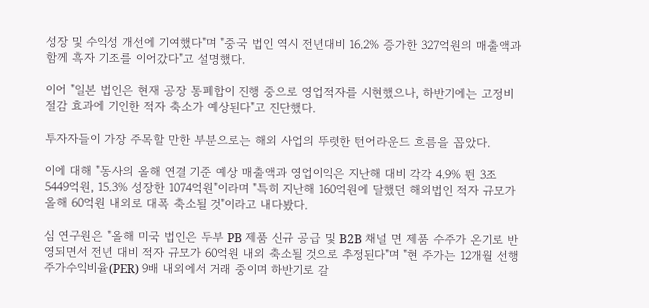성장 및 수익성 개선에 기여했다"며 "중국 법인 역시 전년대비 16.2% 증가한 327억원의 매출액과 함께 흑자 기조를 이어갔다"고 설명했다.

이어 "일본 법인은 현재 공장 통폐합이 진행 중으로 영업적자를 시현했으나, 하반기에는 고정비 절감 효과에 기인한 적자 축소가 예상된다"고 진단했다.

투자자들이 가장 주목할 만한 부분으로는 해외 사업의 뚜렷한 턴어라운드 흐름을 꼽았다.

이에 대해 "동사의 올해 연결 기준 예상 매출액과 영업이익은 지난해 대비 각각 4.9% 뛴 3조 5449억원, 15.3% 성장한 1074억원"이라며 "특히 지난해 160억원에 달했던 해외법인 적자 규모가 올해 60억원 내외로 대폭 축소될 것"이라고 내다봤다.

심 연구원은 "올해 미국 법인은 두부 PB 제품 신규 공급 및 B2B 채널 면 제품 수주가 온기로 반영되면서 전년 대비 적자 규모가 60억원 내외 축소될 것으로 추정된다"며 "현 주가는 12개월 선행 주가수익비율(PER) 9배 내외에서 거래 중이며 하반기로 갈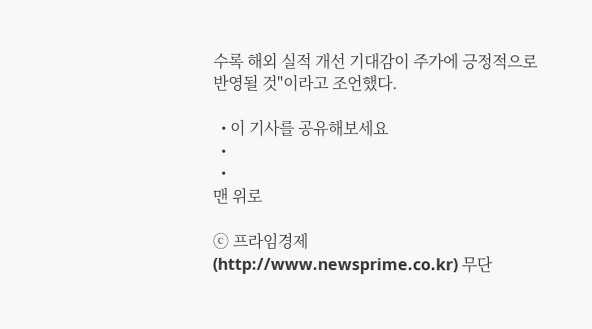수록 해외 실적 개선 기대감이 주가에 긍정적으로 반영될 것"이라고 조언했다.

  • 이 기사를 공유해보세요
  •
  •
맨 위로

ⓒ 프라임경제(http://www.newsprime.co.kr) 무단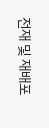전재 및 재배포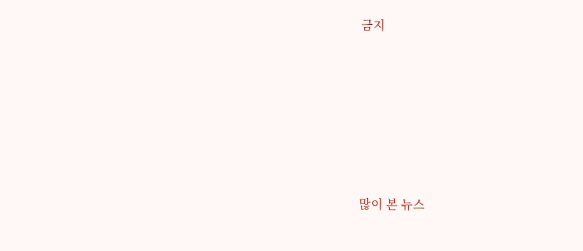금지






많이 본 뉴스